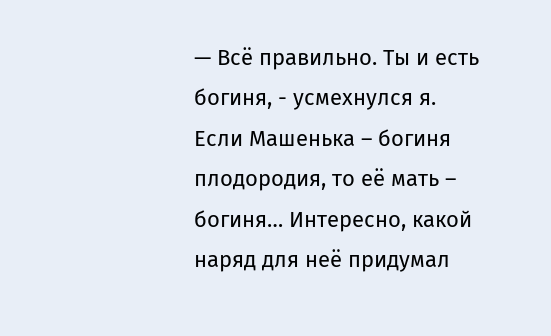— Всё правильно. Ты и есть богиня, - усмехнулся я.
Если Машенька – богиня плодородия, то её мать – богиня… Интересно, какой наряд для неё придумал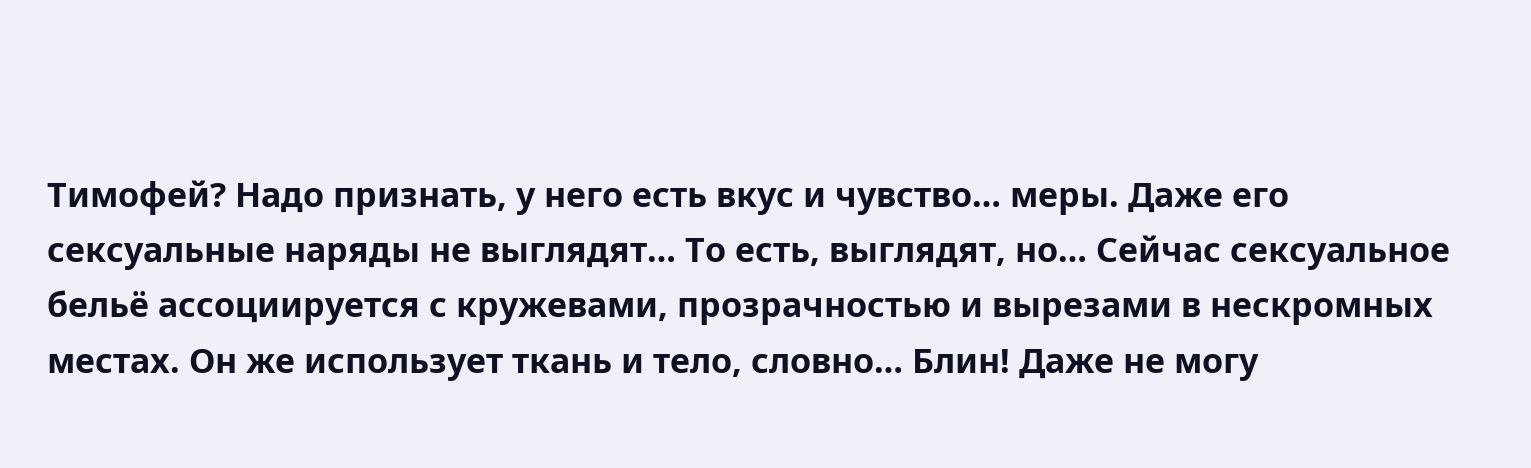Тимофей? Надо признать, у него есть вкус и чувство… меры. Даже его сексуальные наряды не выглядят… То есть, выглядят, но… Сейчас сексуальное бельё ассоциируется с кружевами, прозрачностью и вырезами в нескромных местах. Он же использует ткань и тело, словно… Блин! Даже не могу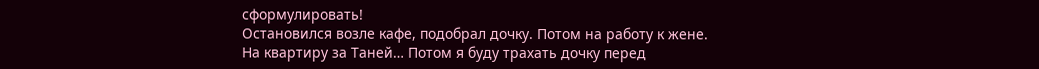сформулировать!
Остановился возле кафе, подобрал дочку. Потом на работу к жене. На квартиру за Таней… Потом я буду трахать дочку перед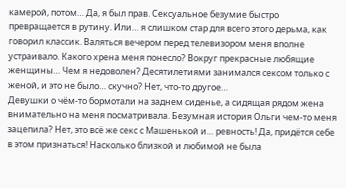камерой, потом… Да, я был прав. Сексуальное безумие быстро превращается в рутину. Или… я слишком стар для всего этого дерьма, как говорил классик. Валяться вечером перед телевизором меня вполне устраивало. Какого хрена меня понесло? Вокруг прекрасные любящие женщины… Чем я недоволен? Десятилетиями занимался сексом только с женой, и это не было… скучно? Нет, что-то другое…
Девушки о чём-то бормотали на заднем сиденье, а сидящая рядом жена внимательно на меня посматривала. Безумная история Ольги чем-то меня зацепила? Нет, это всё же секс с Машенькой и… ревность! Да, придётся себе в этом признаться! Насколько близкой и любимой не была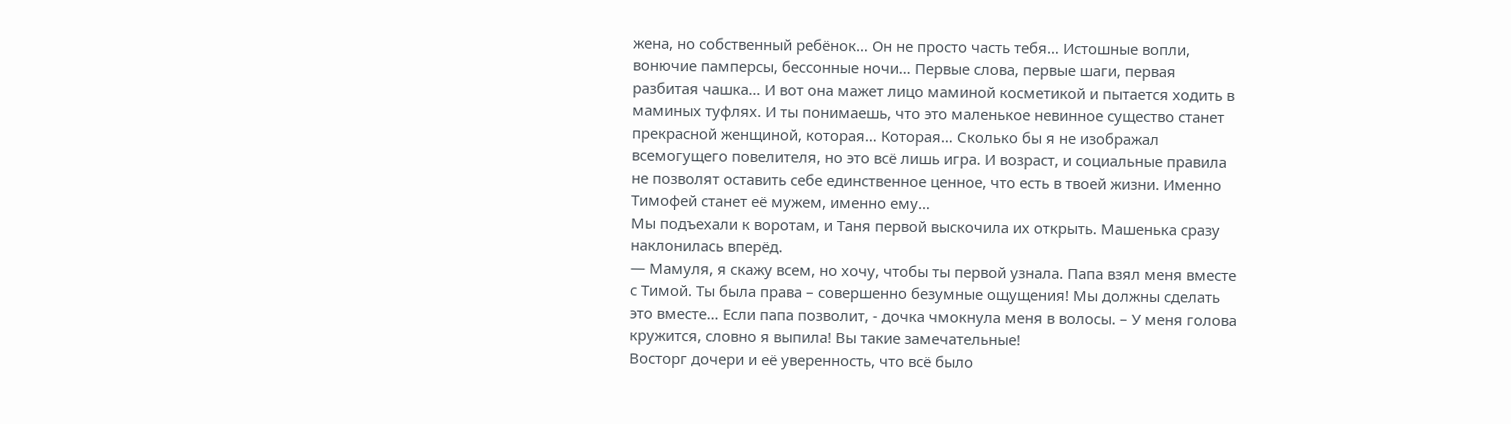жена, но собственный ребёнок… Он не просто часть тебя… Истошные вопли, вонючие памперсы, бессонные ночи… Первые слова, первые шаги, первая разбитая чашка… И вот она мажет лицо маминой косметикой и пытается ходить в маминых туфлях. И ты понимаешь, что это маленькое невинное существо станет прекрасной женщиной, которая… Которая… Сколько бы я не изображал всемогущего повелителя, но это всё лишь игра. И возраст, и социальные правила не позволят оставить себе единственное ценное, что есть в твоей жизни. Именно Тимофей станет её мужем, именно ему…
Мы подъехали к воротам, и Таня первой выскочила их открыть. Машенька сразу наклонилась вперёд.
— Мамуля, я скажу всем, но хочу, чтобы ты первой узнала. Папа взял меня вместе с Тимой. Ты была права – совершенно безумные ощущения! Мы должны сделать это вместе… Если папа позволит, - дочка чмокнула меня в волосы. – У меня голова кружится, словно я выпила! Вы такие замечательные!
Восторг дочери и её уверенность, что всё было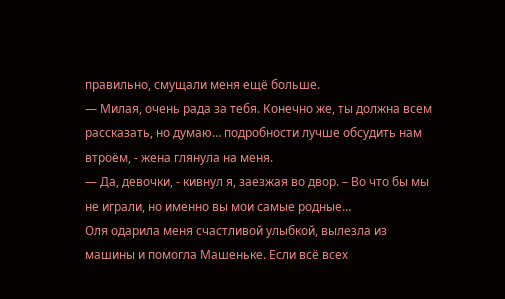правильно, смущали меня ещё больше.
— Милая, очень рада за тебя. Конечно же, ты должна всем рассказать, но думаю… подробности лучше обсудить нам втроём, - жена глянула на меня.
— Да, девочки, - кивнул я, заезжая во двор. – Во что бы мы не играли, но именно вы мои самые родные…
Оля одарила меня счастливой улыбкой, вылезла из машины и помогла Машеньке. Если всё всех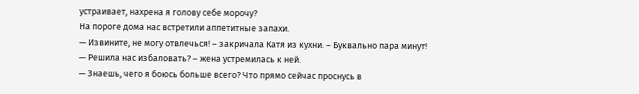устраивает, нахрена я голову себе морочу?
На пороге дома нас встретили аппетитные запахи.
— Извините, не могу отвлечься! – закричала Катя из кухни. – Буквально пара минут!
— Решила нас избаловать? – жена устремилась к ней.
— Знаешь, чего я боюсь больше всего? Что прямо сейчас проснусь в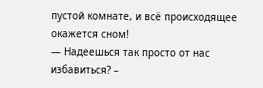пустой комнате, и всё происходящее окажется сном!
— Надеешься так просто от нас избавиться? –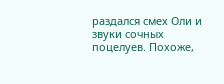раздался смех Оли и звуки сочных поцелуев. Похоже,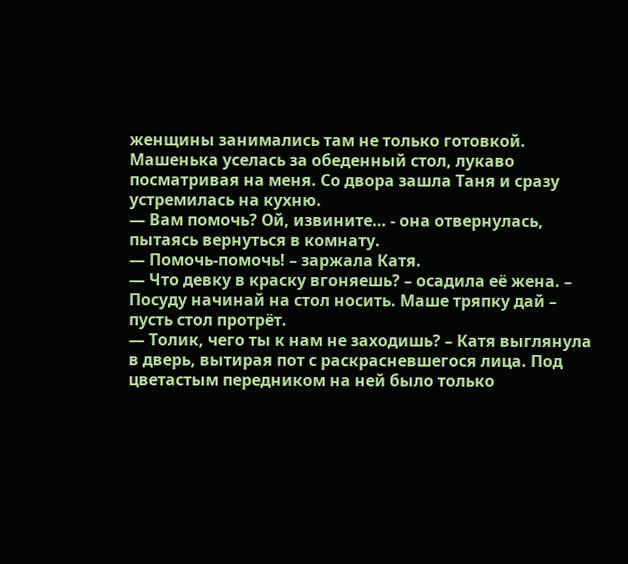женщины занимались там не только готовкой.
Машенька уселась за обеденный стол, лукаво посматривая на меня. Со двора зашла Таня и сразу устремилась на кухню.
— Вам помочь? Ой, извините… - она отвернулась, пытаясь вернуться в комнату.
— Помочь-помочь! – заржала Катя.
— Что девку в краску вгоняешь? – осадила её жена. – Посуду начинай на стол носить. Маше тряпку дай – пусть стол протрёт.
— Толик, чего ты к нам не заходишь? – Катя выглянула в дверь, вытирая пот с раскрасневшегося лица. Под цветастым передником на ней было только